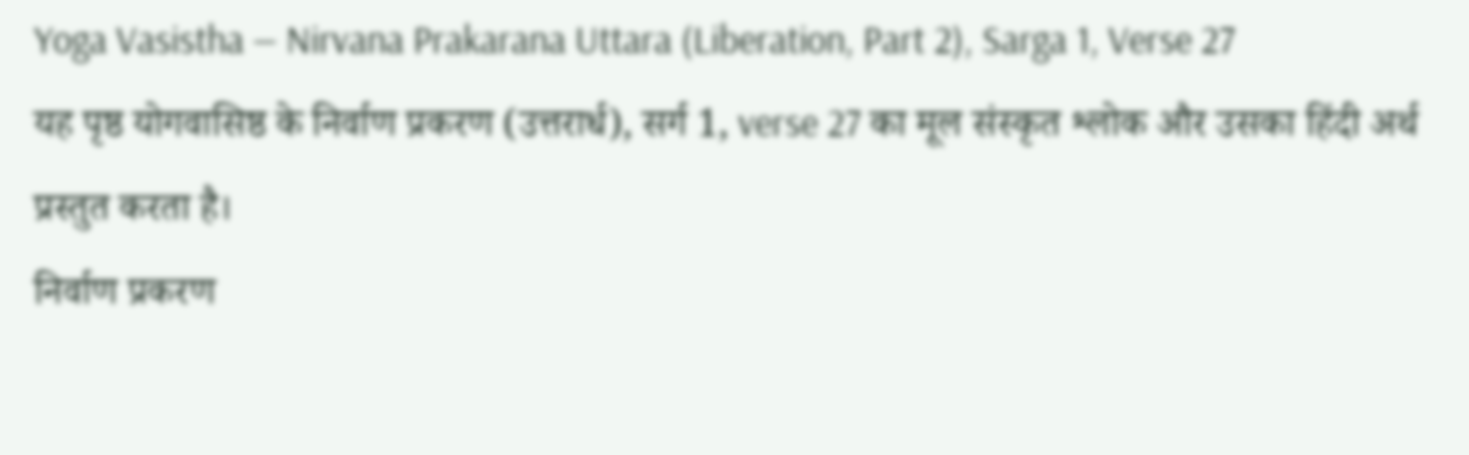Yoga Vasistha — Nirvana Prakarana Uttara (Liberation, Part 2), Sarga 1, Verse 27
यह पृष्ठ योगवासिष्ठ के निर्वाण प्रकरण (उत्तरार्ध), सर्ग 1, verse 27 का मूल संस्कृत श्लोक और उसका हिंदी अर्थ प्रस्तुत करता है।
निर्वाण प्रकरण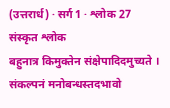(उत्तरार्ध) · सर्ग 1 · श्लोक 27
संस्कृत श्लोक
बहुनात्र किमुक्तेन संक्षेपादिदमुच्यते ।
संकल्पनं मनोबन्धस्तदभावो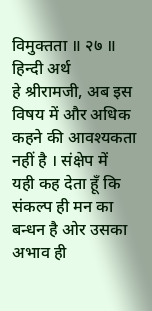विमुक्तता ॥ २७ ॥
हिन्दी अर्थ
हे श्रीरामजी, अब इस विषय में और अधिक कहने की आवश्यकता नहीं है । संक्षेप में
यही कह देता हूँ कि संकल्प ही मन का बन्धन है ओर उसका अभाव ही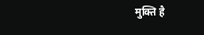मुक्ति है